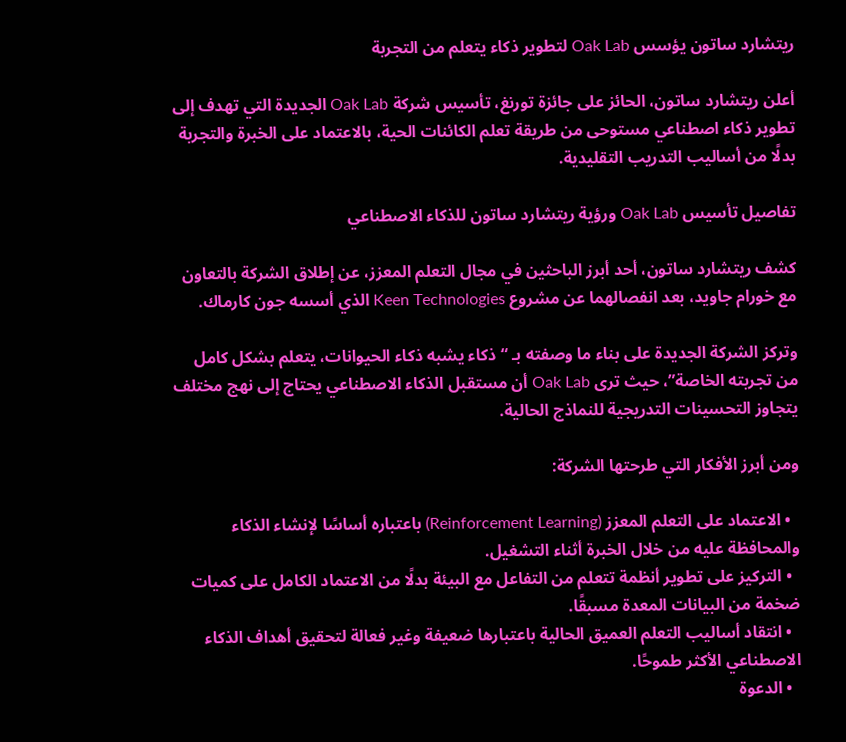ريتشارد ساتون يؤسس Oak Lab لتطوير ذكاء يتعلم من التجربة

أعلن ريتشارد ساتون، الحائز على جائزة تورنغ، تأسيس شركة Oak Lab الجديدة التي تهدف إلى تطوير ذكاء اصطناعي مستوحى من طريقة تعلم الكائنات الحية، بالاعتماد على الخبرة والتجربة بدلًا من أساليب التدريب التقليدية.

تفاصيل تأسيس Oak Lab ورؤية ريتشارد ساتون للذكاء الاصطناعي

كشف ريتشارد ساتون، أحد أبرز الباحثين في مجال التعلم المعزز، عن إطلاق الشركة بالتعاون مع خورام جاويد، بعد انفصالهما عن مشروع Keen Technologies الذي أسسه جون كارماك.

وتركز الشركة الجديدة على بناء ما وصفته بـ “ذكاء يشبه ذكاء الحيوانات، يتعلم بشكل كامل من تجربته الخاصة”، حيث ترى Oak Lab أن مستقبل الذكاء الاصطناعي يحتاج إلى نهج مختلف يتجاوز التحسينات التدريجية للنماذج الحالية.

ومن أبرز الأفكار التي طرحتها الشركة:

  • الاعتماد على التعلم المعزز (Reinforcement Learning) باعتباره أساسًا لإنشاء الذكاء والمحافظة عليه من خلال الخبرة أثناء التشغيل.
  • التركيز على تطوير أنظمة تتعلم من التفاعل مع البيئة بدلًا من الاعتماد الكامل على كميات ضخمة من البيانات المعدة مسبقًا.
  • انتقاد أساليب التعلم العميق الحالية باعتبارها ضعيفة وغير فعالة لتحقيق أهداف الذكاء الاصطناعي الأكثر طموحًا.
  • الدعوة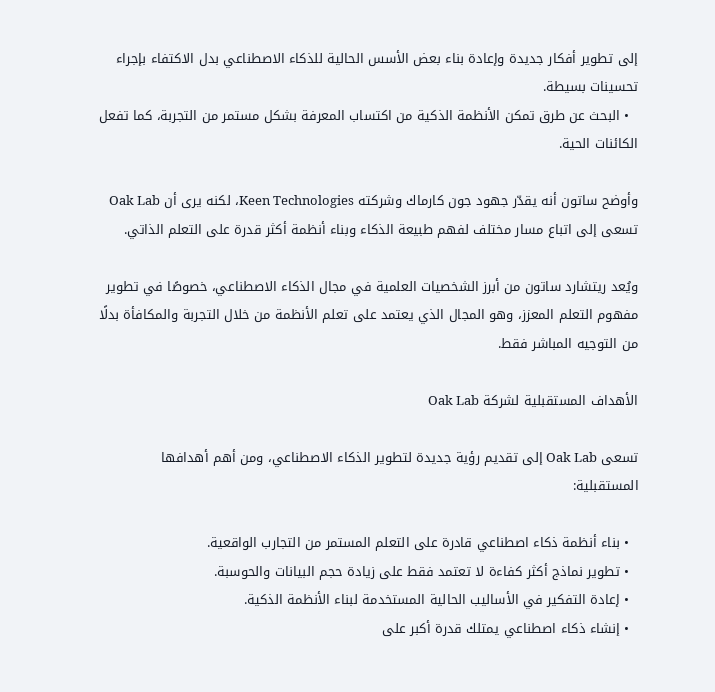إلى تطوير أفكار جديدة وإعادة بناء بعض الأسس الحالية للذكاء الاصطناعي بدل الاكتفاء بإجراء تحسينات بسيطة.
  • البحث عن طرق تمكن الأنظمة الذكية من اكتساب المعرفة بشكل مستمر من التجربة، كما تفعل الكائنات الحية.

وأوضح ساتون أنه يقدّر جهود جون كارماك وشركته Keen Technologies، لكنه يرى أن Oak Lab تسعى إلى اتباع مسار مختلف لفهم طبيعة الذكاء وبناء أنظمة أكثر قدرة على التعلم الذاتي.

ويُعد ريتشارد ساتون من أبرز الشخصيات العلمية في مجال الذكاء الاصطناعي، خصوصًا في تطوير مفهوم التعلم المعزز، وهو المجال الذي يعتمد على تعلم الأنظمة من خلال التجربة والمكافأة بدلًا من التوجيه المباشر فقط.

الأهداف المستقبلية لشركة Oak Lab

تسعى Oak Lab إلى تقديم رؤية جديدة لتطوير الذكاء الاصطناعي، ومن أهم أهدافها المستقبلية:

  • بناء أنظمة ذكاء اصطناعي قادرة على التعلم المستمر من التجارب الواقعية.
  • تطوير نماذج أكثر كفاءة لا تعتمد فقط على زيادة حجم البيانات والحوسبة.
  • إعادة التفكير في الأساليب الحالية المستخدمة لبناء الأنظمة الذكية.
  • إنشاء ذكاء اصطناعي يمتلك قدرة أكبر على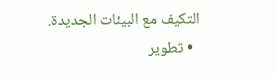التكيف مع البيئات الجديدة.
  • تطوير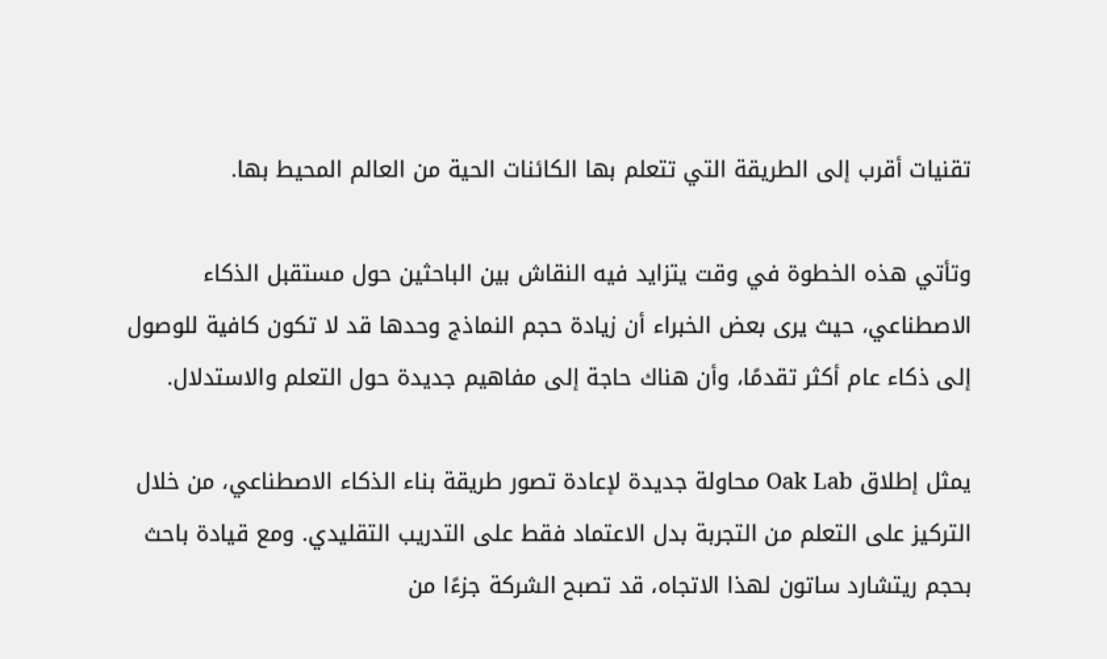تقنيات أقرب إلى الطريقة التي تتعلم بها الكائنات الحية من العالم المحيط بها.

وتأتي هذه الخطوة في وقت يتزايد فيه النقاش بين الباحثين حول مستقبل الذكاء الاصطناعي، حيث يرى بعض الخبراء أن زيادة حجم النماذج وحدها قد لا تكون كافية للوصول إلى ذكاء عام أكثر تقدمًا، وأن هناك حاجة إلى مفاهيم جديدة حول التعلم والاستدلال.

يمثل إطلاق Oak Lab محاولة جديدة لإعادة تصور طريقة بناء الذكاء الاصطناعي، من خلال التركيز على التعلم من التجربة بدل الاعتماد فقط على التدريب التقليدي. ومع قيادة باحث بحجم ريتشارد ساتون لهذا الاتجاه، قد تصبح الشركة جزءًا من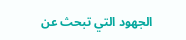الجهود التي تبحث عن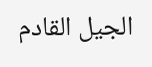الجيل القادم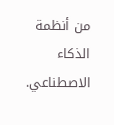من أنظمة الذكاء الاصطناعي.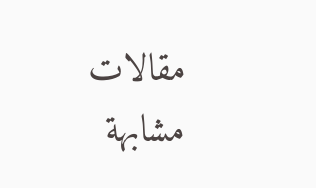مقالات مشابهة